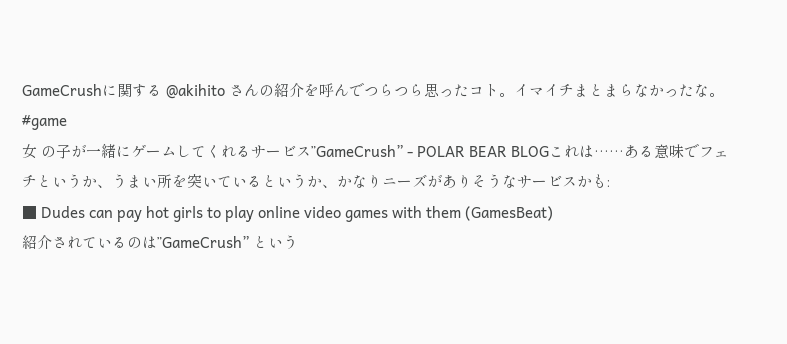GameCrushに関する @akihito さんの紹介を呼んでつらつら思ったコト。イマイチまとまらなかったな。 #game
女 の子が一緒にゲームしてくれるサービス”GameCrush” - POLAR BEAR BLOGこれは……ある意味でフェチというか、うまい所を突いているというか、かなりニーズがありそうなサービスかも:
■ Dudes can pay hot girls to play online video games with them (GamesBeat)
紹介されているのは”GameCrush” という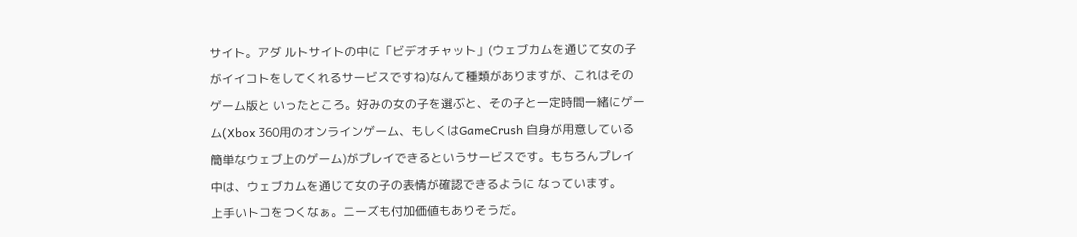サイト。アダ ルトサイトの中に「ビデオチャット」(ウェブカムを通じて女の子がイイコトをしてくれるサービスですね)なんて種類がありますが、これはそのゲーム版と いったところ。好みの女の子を選ぶと、その子と一定時間一緒にゲーム(Xbox 360用のオンラインゲーム、もしくはGameCrush 自身が用意している簡単なウェブ上のゲーム)がプレイできるというサービスです。もちろんプレイ中は、ウェブカムを通じて女の子の表情が確認できるように なっています。
上手いトコをつくなぁ。ニーズも付加価値もありそうだ。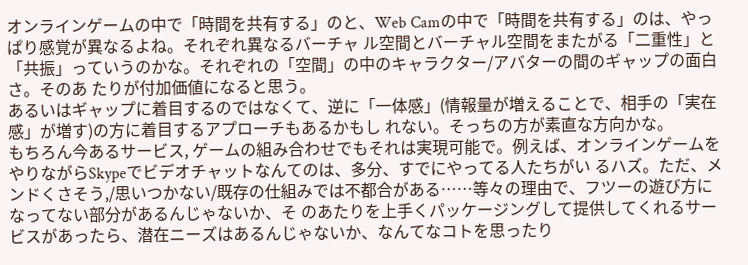オンラインゲームの中で「時間を共有する」のと、Web Camの中で「時間を共有する」のは、やっぱり感覚が異なるよね。それぞれ異なるバーチャ ル空間とバーチャル空間をまたがる「二重性」と「共振」っていうのかな。それぞれの「空間」の中のキャラクター/アバターの間のギャップの面白さ。そのあ たりが付加価値になると思う。
あるいはギャップに着目するのではなくて、逆に「一体感」(情報量が増えることで、相手の「実在感」が増す)の方に着目するアプローチもあるかもし れない。そっちの方が素直な方向かな。
もちろん今あるサービス, ゲームの組み合わせでもそれは実現可能で。例えば、オンラインゲームをやりながらSkypeでビデオチャットなんてのは、多分、すでにやってる人たちがい るハズ。ただ、メンドくさそう,/思いつかない/既存の仕組みでは不都合がある……等々の理由で、フツーの遊び方になってない部分があるんじゃないか、そ のあたりを上手くパッケージングして提供してくれるサービスがあったら、潜在ニーズはあるんじゃないか、なんてなコトを思ったり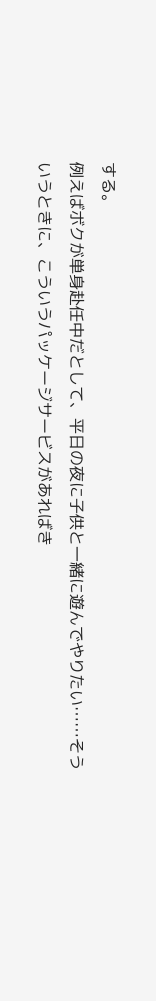する。
例えばボクが単身赴任中だとして、平日の夜に子供と一緒に遊んでやりたい……そういうときに、こういうパッケージサービスがあればき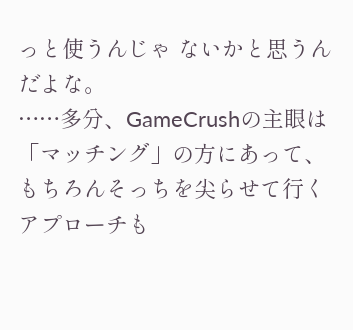っと使うんじゃ ないかと思うんだよな。
……多分、GameCrushの主眼は「マッチング」の方にあって、もちろんそっちを尖らせて行くアプローチも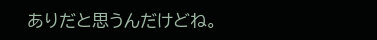ありだと思うんだけどね。